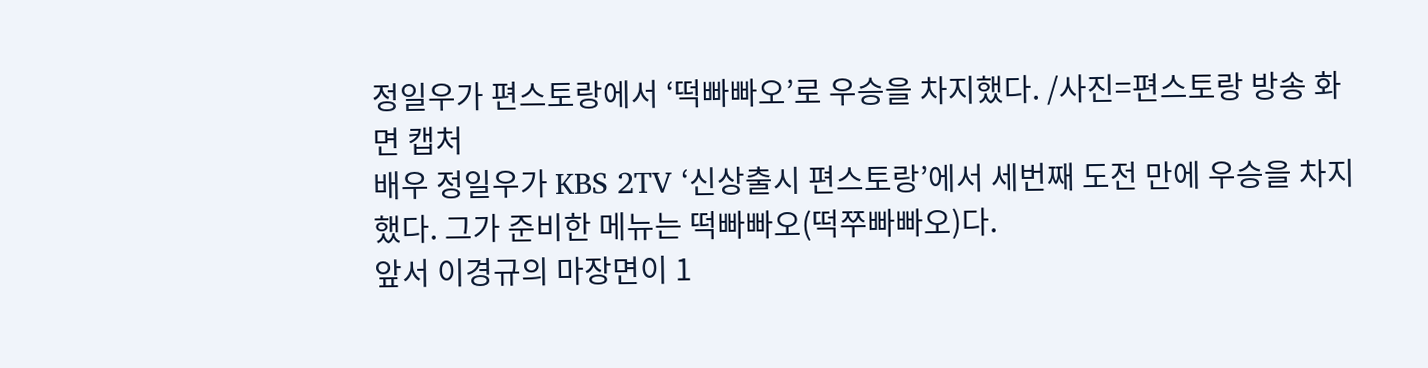정일우가 편스토랑에서 ‘떡빠빠오’로 우승을 차지했다. /사진=편스토랑 방송 화면 캡처
배우 정일우가 KBS 2TV ‘신상출시 편스토랑’에서 세번째 도전 만에 우승을 차지했다. 그가 준비한 메뉴는 떡빠빠오(떡쭈빠빠오)다.
앞서 이경규의 마장면이 1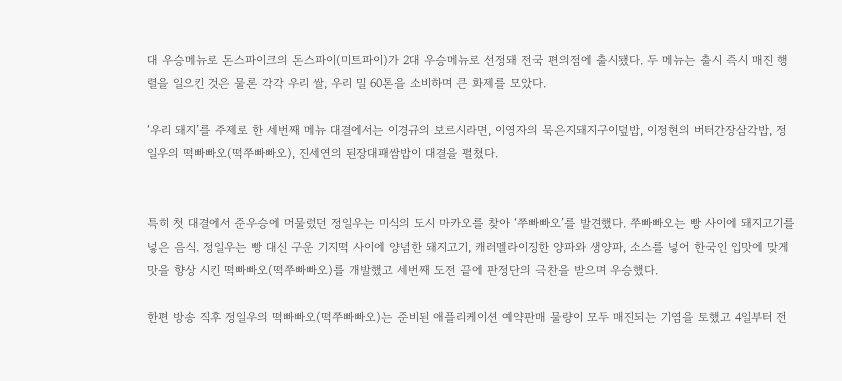대 우승메뉴로 돈스파이크의 돈스파이(미트파이)가 2대 우승메뉴로 선정돼 전국 편의점에 출시됐다. 두 메뉴는 출시 즉시 매진 행렬을 일으킨 것은 물론 각각 우리 쌀, 우리 밀 60톤을 소비하며 큰 화제를 모았다.

‘우리 돼지’를 주제로 한 세번째 메뉴 대결에서는 이경규의 보르시라면, 이영자의 묵은지돼지구이덮밥, 이정현의 버터간장삼각밥, 정일우의 떡빠빠오(떡쭈빠빠오), 진세연의 된장대패쌈밥이 대결을 펼쳤다.


특히 첫 대결에서 준우승에 머물렀던 정일우는 미식의 도시 마카오를 찾아 ‘쭈빠빠오’를 발견했다. 쭈빠빠오는 빵 사이에 돼지고기를 넣은 음식. 정일우는 빵 대신 구운 기지떡 사이에 양념한 돼지고기, 캐러멜라이징한 양파와 생양파, 소스를 넣어 한국인 입맛에 맞게 맛을 향상 시킨 떡빠빠오(떡쭈빠빠오)를 개발했고 세번째 도전 끝에 판정단의 극찬을 받으며 우승했다.

한편 방송 직후 정일우의 떡빠빠오(떡쭈빠빠오)는 준비된 애플리케이션 예약판매 물량이 모두 매진되는 기염을 토했고 4일부터 전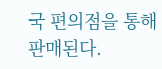국 편의점을 통해 판매된다.